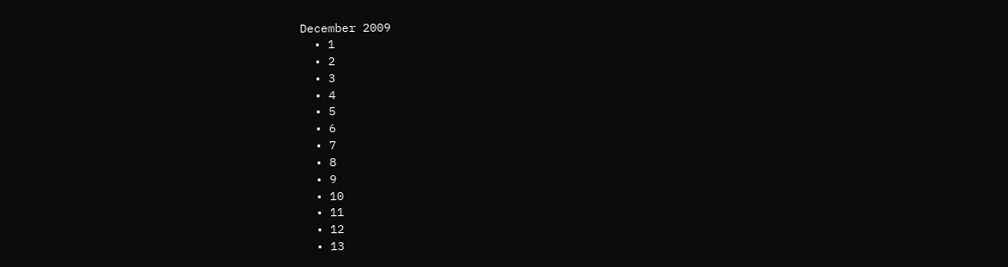December 2009
  • 1
  • 2
  • 3
  • 4
  • 5
  • 6
  • 7
  • 8
  • 9
  • 10
  • 11
  • 12
  • 13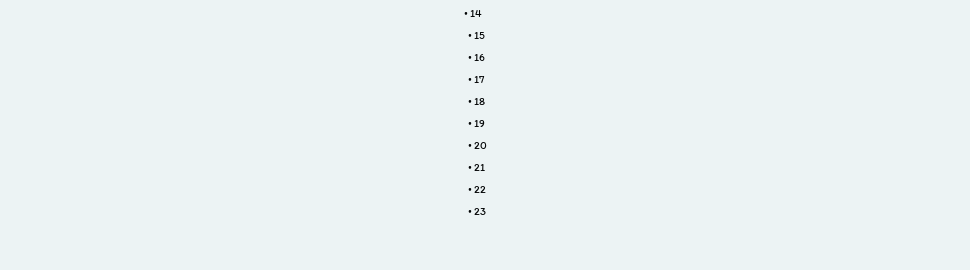• 14
  • 15
  • 16
  • 17
  • 18
  • 19
  • 20
  • 21
  • 22
  • 23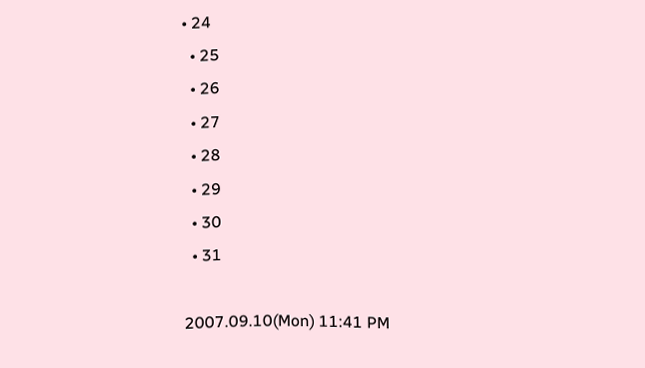• 24
  • 25
  • 26
  • 27
  • 28
  • 29
  • 30
  • 31

2007.09.10(Mon) 11:41 PM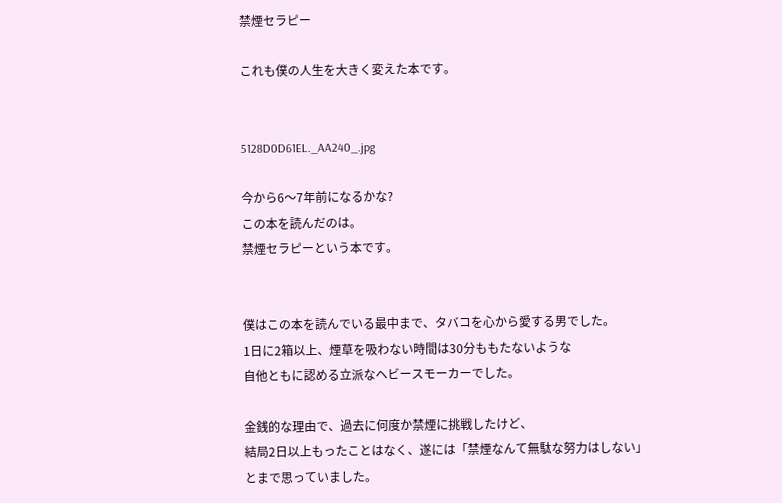禁煙セラピー

これも僕の人生を大きく変えた本です。


5128D0D61EL._AA240_.jpg

今から6〜7年前になるかな?
この本を読んだのは。
禁煙セラピーという本です。


僕はこの本を読んでいる最中まで、タバコを心から愛する男でした。
1日に2箱以上、煙草を吸わない時間は30分ももたないような
自他ともに認める立派なヘビースモーカーでした。

金銭的な理由で、過去に何度か禁煙に挑戦したけど、
結局2日以上もったことはなく、遂には「禁煙なんて無駄な努力はしない」
とまで思っていました。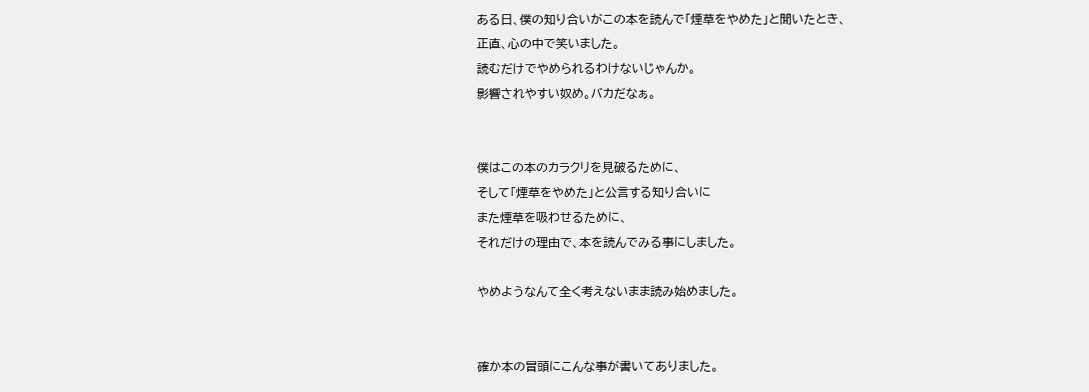ある日、僕の知り合いがこの本を読んで「煙草をやめた」と聞いたとき、
正直、心の中で笑いました。
読むだけでやめられるわけないじゃんか。
影響されやすい奴め。バカだなぁ。


僕はこの本のカラクリを見破るために、
そして「煙草をやめた」と公言する知り合いに
また煙草を吸わせるために、
それだけの理由で、本を読んでみる事にしました。

やめようなんて全く考えないまま読み始めました。


確か本の冒頭にこんな事が書いてありました。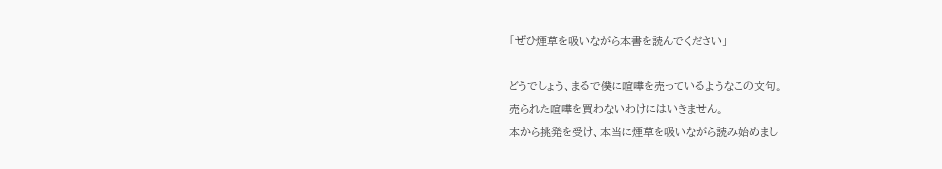「ぜひ煙草を吸いながら本書を読んでください」

どうでしょう、まるで僕に喧嘩を売っているようなこの文句。
売られた喧嘩を買わないわけにはいきません。
本から挑発を受け、本当に煙草を吸いながら読み始めまし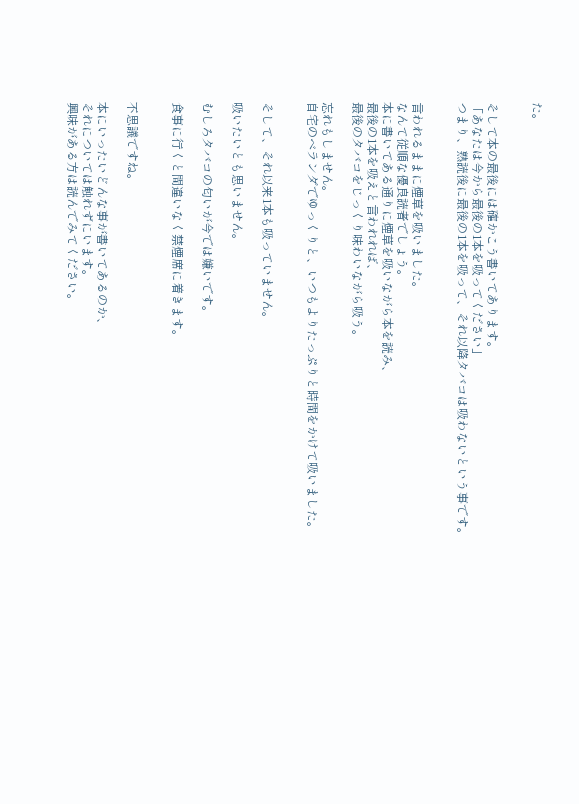た。


そして本の最後には確かこう書いてあります。
「あなたは今から最後の1本を吸ってください」
つまり、熟読後に最後の1本を吸って、それ以降タバコは吸わないという事です。


言われるままに煙草を吸いました。
なんて従順な優良読者でしょう。
本に書いてある通りに煙草を吸いながら本を読み、
最後の1本を吸えと言われれば、
最後のタバコをじっくり味わいながら吸う。

忘れもしません。
自宅のベランダでゆっくりと、いつもよりたっぷりと時間をかけて吸いました。


そして、それ以来1本も吸っていません。

吸いたいとも思いません。

むしろタバコの匂いが今では嫌いです。

食事に行くと間違いなく禁煙席に着きます。


不思議ですね。

本にいったいどんな事が書いてあるのか、
それについては触れずにいます。
興味がある方は読んでみてください。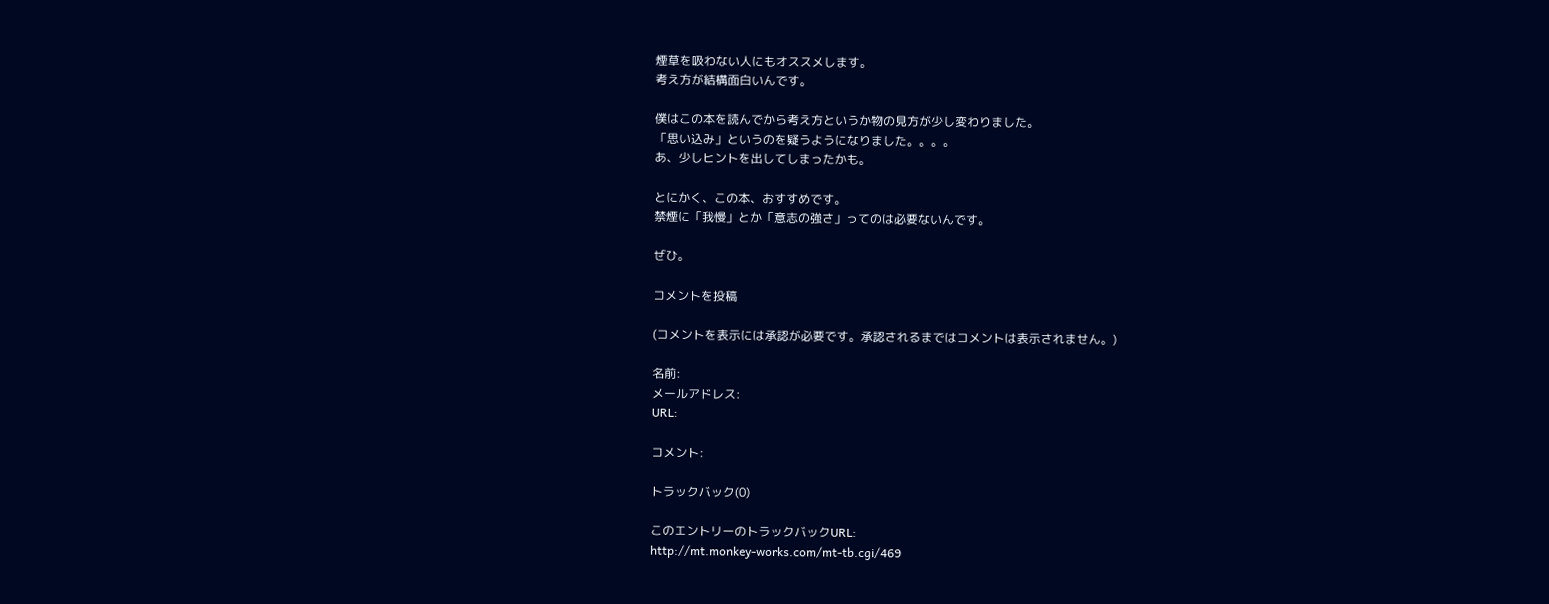煙草を吸わない人にもオススメします。
考え方が結構面白いんです。

僕はこの本を読んでから考え方というか物の見方が少し変わりました。
「思い込み」というのを疑うようになりました。。。。
あ、少しヒントを出してしまったかも。

とにかく、この本、おすすめです。
禁煙に「我慢」とか「意志の強さ」ってのは必要ないんです。

ぜひ。

コメントを投稿

(コメントを表示には承認が必要です。承認されるまではコメントは表示されません。)

名前:
メールアドレス:
URL:

コメント:

トラックバック(0)

このエントリーのトラックバックURL:
http://mt.monkey-works.com/mt-tb.cgi/469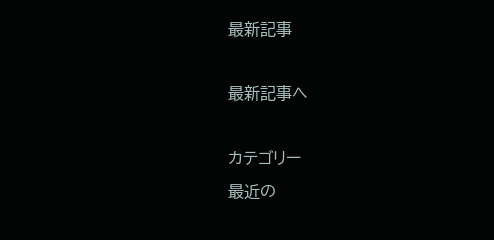最新記事

最新記事へ

カテゴリー
最近の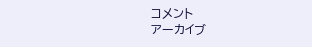コメント
アーカイブ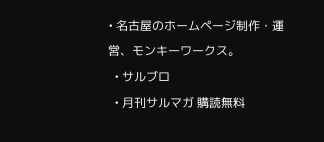• 名古屋のホームページ制作・運営、モンキーワークス。
  • サルブロ
  • 月刊サルマガ 購読無料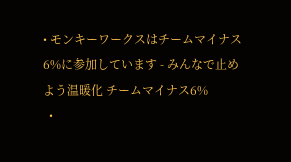• モンキーワークスはチームマイナス6%に参加しています - みんなで止めよう温暖化 チームマイナス6%
  •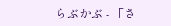らぶかぶ - 「さ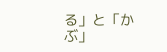る」と「かぶ」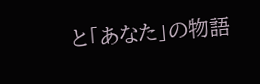と「あなた」の物語